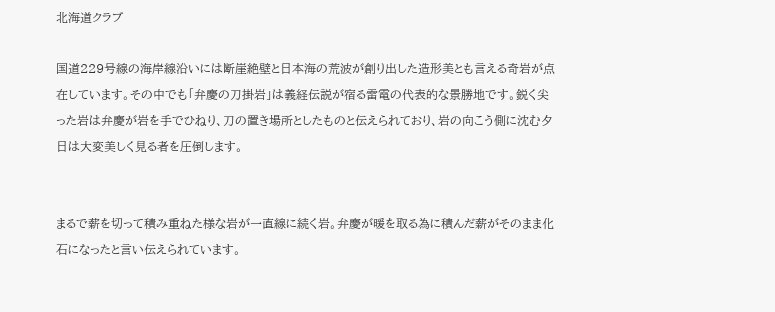北海道クラブ

国道229号線の海岸線沿いには断崖絶壁と日本海の荒波が創り出した造形美とも言える奇岩が点在しています。その中でも「弁慶の刀掛岩」は義経伝説が宿る雷電の代表的な景勝地です。鋭く尖った岩は弁慶が岩を手でひねり、刀の置き場所としたものと伝えられており、岩の向こう側に沈む夕日は大変美しく見る者を圧倒します。


まるで薪を切って積み重ねた様な岩が一直線に続く岩。弁慶が暖を取る為に積んだ薪がそのまま化石になったと言い伝えられています。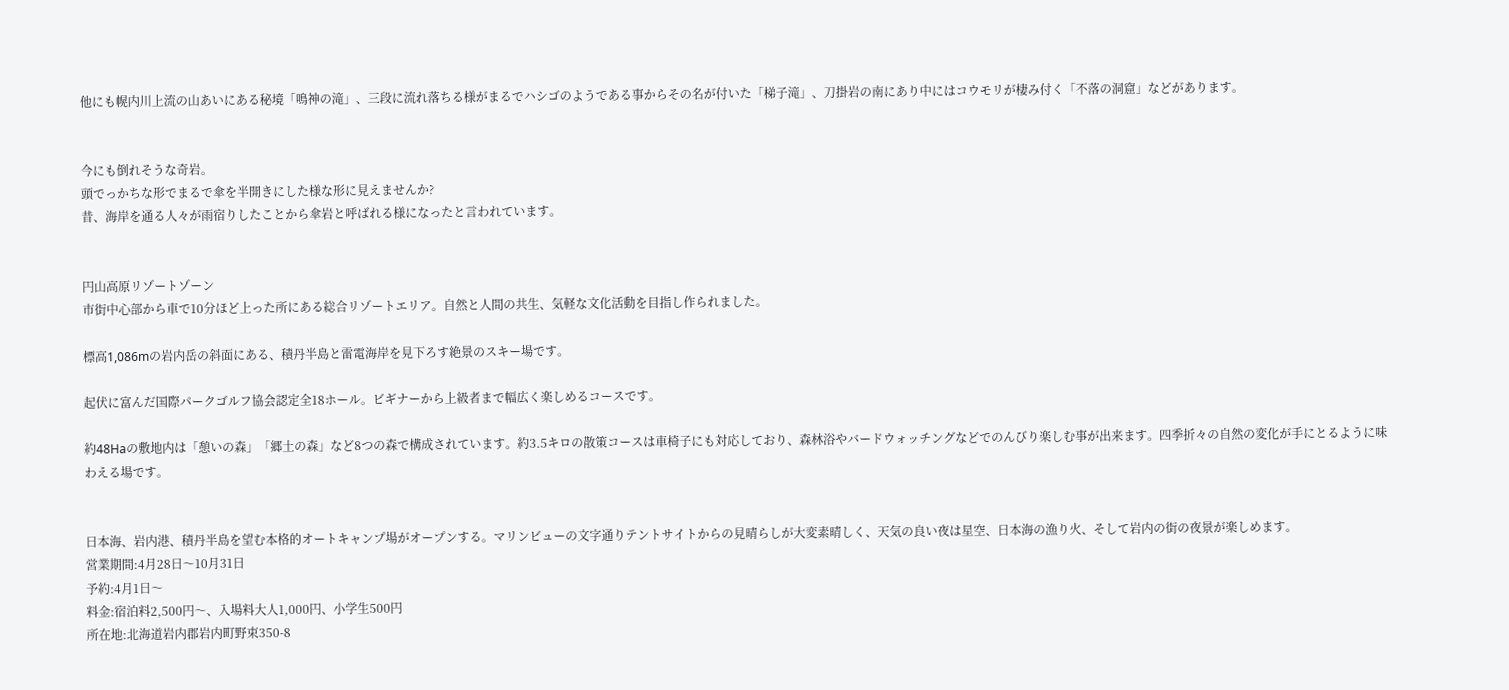他にも幌内川上流の山あいにある秘境「鳴神の滝」、三段に流れ落ちる様がまるでハシゴのようである事からその名が付いた「梯子滝」、刀掛岩の南にあり中にはコウモリが棲み付く「不落の洞窟」などがあります。


今にも倒れそうな奇岩。
頭でっかちな形でまるで傘を半開きにした様な形に見えませんか?
昔、海岸を通る人々が雨宿りしたことから傘岩と呼ばれる様になったと言われています。


円山高原リゾートゾーン
市街中心部から車で10分ほど上った所にある総合リゾートエリア。自然と人間の共生、気軽な文化活動を目指し作られました。

標高1,086mの岩内岳の斜面にある、積丹半島と雷電海岸を見下ろす絶景のスキー場です。

起伏に富んだ国際パークゴルフ協会認定全18ホール。ビギナーから上級者まで幅広く楽しめるコースです。

約48Haの敷地内は「憩いの森」「郷土の森」など8つの森で構成されています。約3.5キロの散策コースは車椅子にも対応しており、森林浴やバードウォッチングなどでのんびり楽しむ事が出来ます。四季折々の自然の変化が手にとるように味わえる場です。


日本海、岩内港、積丹半島を望む本格的オートキャンプ場がオープンする。マリンビューの文字通りテントサイトからの見晴らしが大変素晴しく、天気の良い夜は星空、日本海の漁り火、そして岩内の街の夜景が楽しめます。
営業期間:4月28日〜10月31日
予約:4月1日〜
料金:宿泊料2,500円〜、入場料大人1,000円、小学生500円
所在地:北海道岩内郡岩内町野束350-8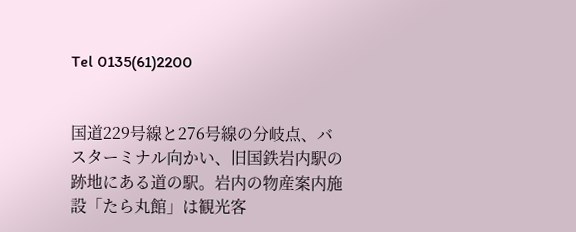Tel 0135(61)2200


国道229号線と276号線の分岐点、バスターミナル向かい、旧国鉄岩内駅の跡地にある道の駅。岩内の物産案内施設「たら丸館」は観光客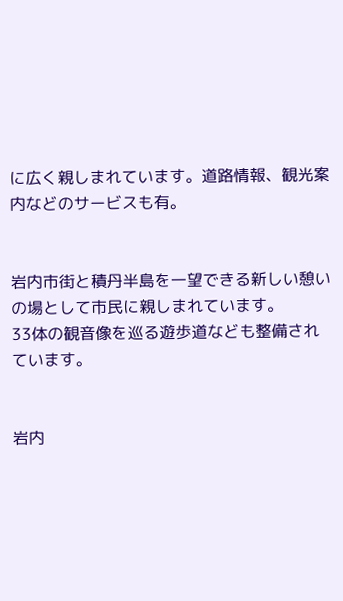に広く親しまれています。道路情報、観光案内などのサービスも有。


岩内市街と積丹半島を一望できる新しい憩いの場として市民に親しまれています。
33体の観音像を巡る遊歩道なども整備されています。


岩内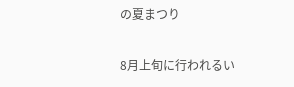の夏まつり

8月上旬に行われるい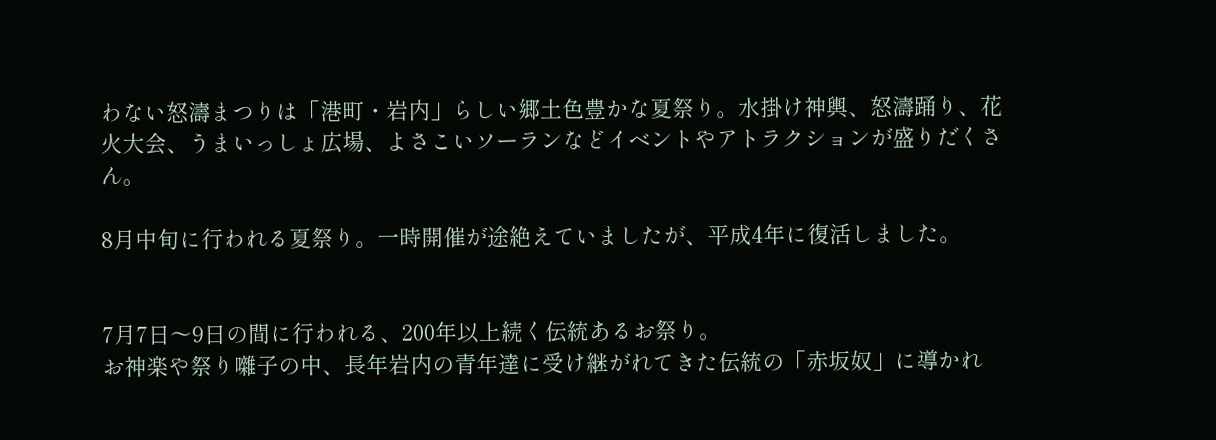わない怒濤まつりは「港町・岩内」らしい郷土色豊かな夏祭り。水掛け神輿、怒濤踊り、花火大会、うまいっしょ広場、よさこいソーランなどイベントやアトラクションが盛りだくさん。

8月中旬に行われる夏祭り。一時開催が途絶えていましたが、平成4年に復活しました。


7月7日〜9日の間に行われる、200年以上続く伝統あるお祭り。
お神楽や祭り囃子の中、長年岩内の青年達に受け継がれてきた伝統の「赤坂奴」に導かれ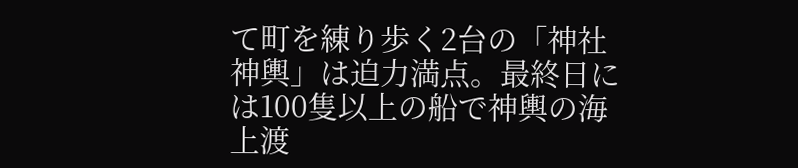て町を練り歩く2台の「神社神輿」は迫力満点。最終日には100隻以上の船で神輿の海上渡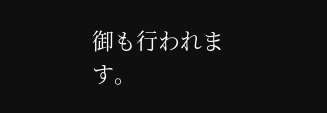御も行われます。